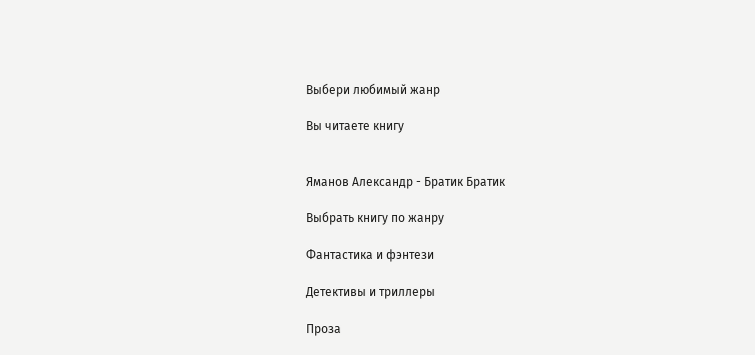Выбери любимый жанр

Вы читаете книгу


Яманов Александр - Братик Братик

Выбрать книгу по жанру

Фантастика и фэнтези

Детективы и триллеры

Проза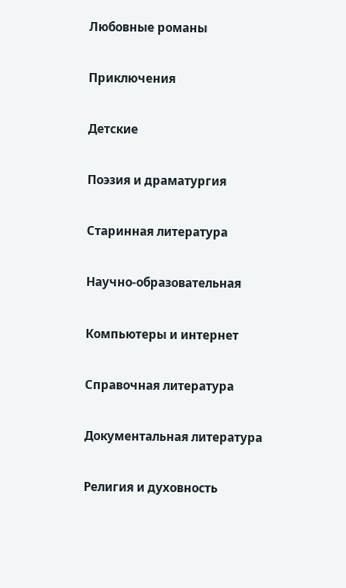Любовные романы

Приключения

Детские

Поэзия и драматургия

Старинная литература

Научно-образовательная

Компьютеры и интернет

Справочная литература

Документальная литература

Религия и духовность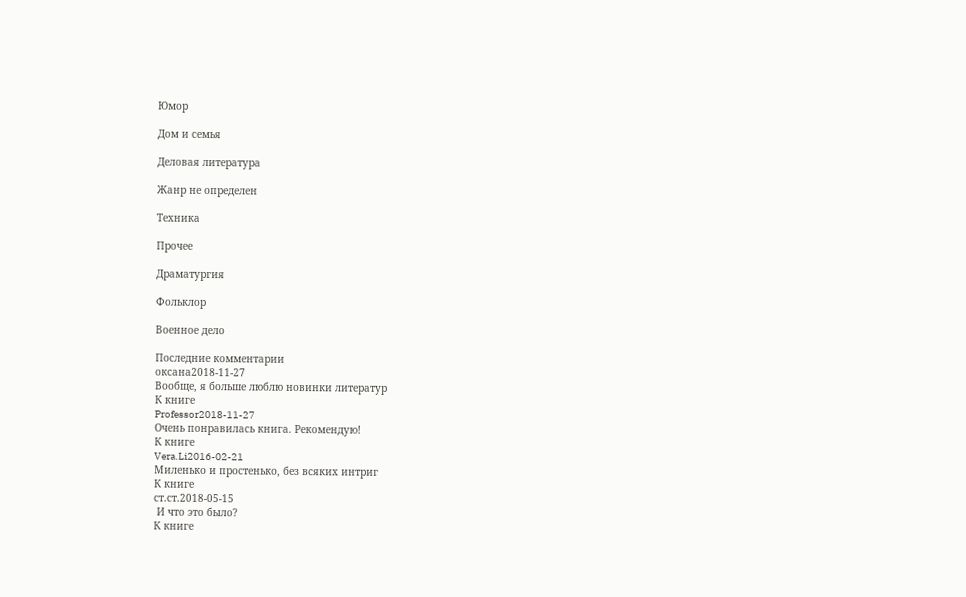Юмор

Дом и семья

Деловая литература

Жанр не определен

Техника

Прочее

Драматургия

Фольклор

Военное дело

Последние комментарии
оксана2018-11-27
Вообще, я больше люблю новинки литератур
К книге
Professor2018-11-27
Очень понравилась книга. Рекомендую!
К книге
Vera.Li2016-02-21
Миленько и простенько, без всяких интриг
К книге
ст.ст.2018-05-15
 И что это было?
К книге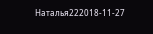Наталья222018-11-27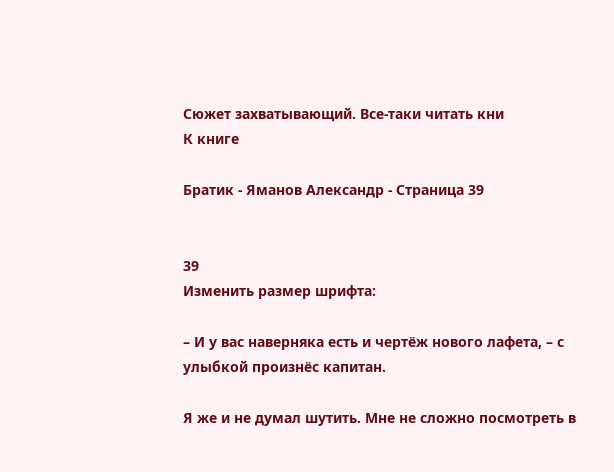Сюжет захватывающий. Все-таки читать кни
К книге

Братик - Яманов Александр - Страница 39


39
Изменить размер шрифта:

– И у вас наверняка есть и чертёж нового лафета, – с улыбкой произнёс капитан.

Я же и не думал шутить. Мне не сложно посмотреть в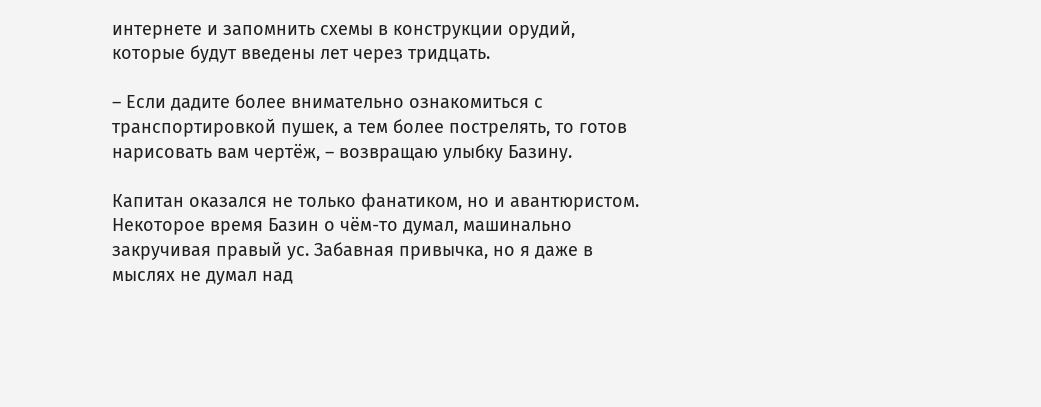интернете и запомнить схемы в конструкции орудий, которые будут введены лет через тридцать.

– Если дадите более внимательно ознакомиться с транспортировкой пушек, а тем более пострелять, то готов нарисовать вам чертёж, – возвращаю улыбку Базину.

Капитан оказался не только фанатиком, но и авантюристом. Некоторое время Базин о чём-то думал, машинально закручивая правый ус. Забавная привычка, но я даже в мыслях не думал над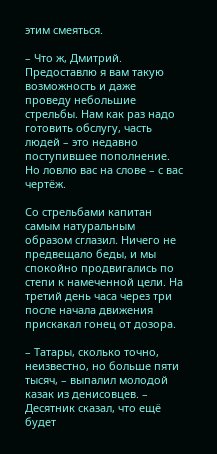этим смеяться.

– Что ж, Дмитрий. Предоставлю я вам такую возможность и даже проведу небольшие стрельбы. Нам как раз надо готовить обслугу, часть людей – это недавно поступившее пополнение. Но ловлю вас на слове – с вас чертёж.

Со стрельбами капитан самым натуральным образом сглазил. Ничего не предвещало беды, и мы спокойно продвигались по степи к намеченной цели. На третий день часа через три после начала движения прискакал гонец от дозора.

– Татары, сколько точно, неизвестно, но больше пяти тысяч, – выпалил молодой казак из денисовцев. – Десятник сказал, что ещё будет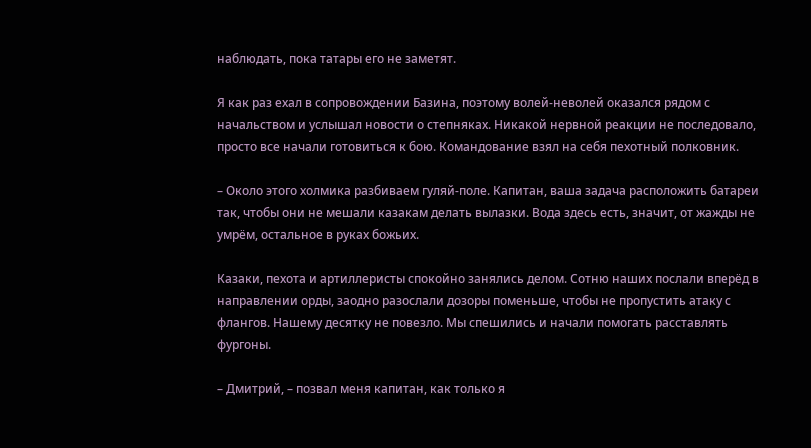наблюдать, пока татары его не заметят.

Я как раз ехал в сопровождении Базина, поэтому волей-неволей оказался рядом с начальством и услышал новости о степняках. Никакой нервной реакции не последовало, просто все начали готовиться к бою. Командование взял на себя пехотный полковник.

– Около этого холмика разбиваем гуляй-поле. Капитан, ваша задача расположить батареи так, чтобы они не мешали казакам делать вылазки. Вода здесь есть, значит, от жажды не умрём, остальное в руках божьих.

Казаки, пехота и артиллеристы спокойно занялись делом. Сотню наших послали вперёд в направлении орды, заодно разослали дозоры поменьше, чтобы не пропустить атаку с флангов. Нашему десятку не повезло. Мы спешились и начали помогать расставлять фургоны.

– Дмитрий, – позвал меня капитан, как только я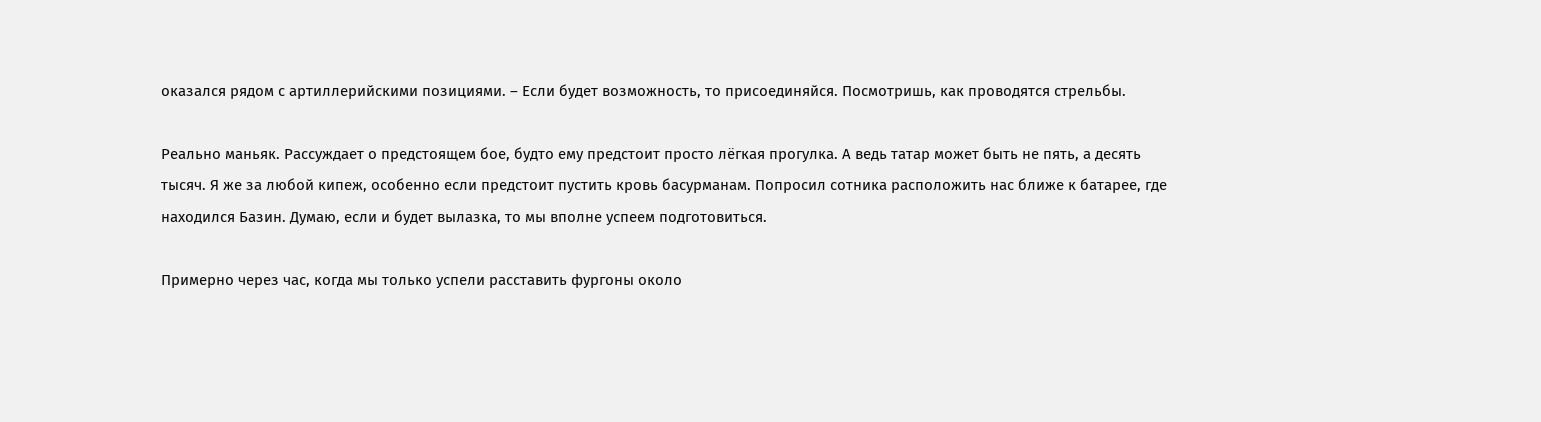оказался рядом с артиллерийскими позициями. – Если будет возможность, то присоединяйся. Посмотришь, как проводятся стрельбы.

Реально маньяк. Рассуждает о предстоящем бое, будто ему предстоит просто лёгкая прогулка. А ведь татар может быть не пять, а десять тысяч. Я же за любой кипеж, особенно если предстоит пустить кровь басурманам. Попросил сотника расположить нас ближе к батарее, где находился Базин. Думаю, если и будет вылазка, то мы вполне успеем подготовиться.

Примерно через час, когда мы только успели расставить фургоны около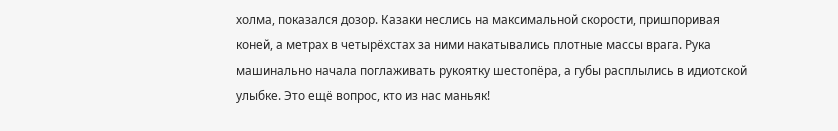холма, показался дозор. Казаки неслись на максимальной скорости, пришпоривая коней, а метрах в четырёхстах за ними накатывались плотные массы врага. Рука машинально начала поглаживать рукоятку шестопёра, а губы расплылись в идиотской улыбке. Это ещё вопрос, кто из нас маньяк!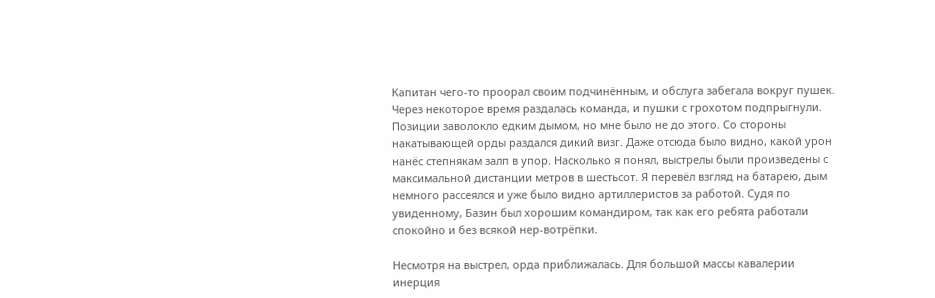Капитан чего-то проорал своим подчинённым, и обслуга забегала вокруг пушек. Через некоторое время раздалась команда, и пушки с грохотом подпрыгнули. Позиции заволокло едким дымом, но мне было не до этого. Со стороны накатывающей орды раздался дикий визг. Даже отсюда было видно, какой урон нанёс степнякам залп в упор. Насколько я понял, выстрелы были произведены с максимальной дистанции метров в шестьсот. Я перевёл взгляд на батарею, дым немного рассеялся и уже было видно артиллеристов за работой. Судя по увиденному, Базин был хорошим командиром, так как его ребята работали спокойно и без всякой нер-вотрёпки.

Несмотря на выстрел, орда приближалась. Для большой массы кавалерии инерция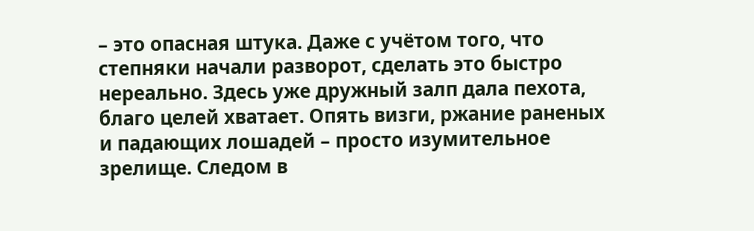– это опасная штука. Даже с учётом того, что степняки начали разворот, сделать это быстро нереально. Здесь уже дружный залп дала пехота, благо целей хватает. Опять визги, ржание раненых и падающих лошадей – просто изумительное зрелище. Следом в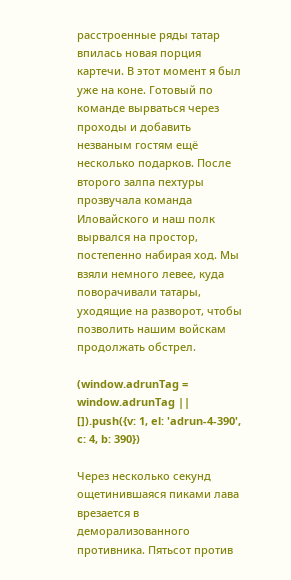расстроенные ряды татар впилась новая порция картечи. В этот момент я был уже на коне. Готовый по команде вырваться через проходы и добавить незваным гостям ещё несколько подарков. После второго залпа пехтуры прозвучала команда Иловайского и наш полк вырвался на простор, постепенно набирая ход. Мы взяли немного левее, куда поворачивали татары, уходящие на разворот, чтобы позволить нашим войскам продолжать обстрел.

(window.adrunTag = window.adrunTag || []).push({v: 1, el: 'adrun-4-390', c: 4, b: 390})

Через несколько секунд ощетинившаяся пиками лава врезается в деморализованного противника. Пятьсот против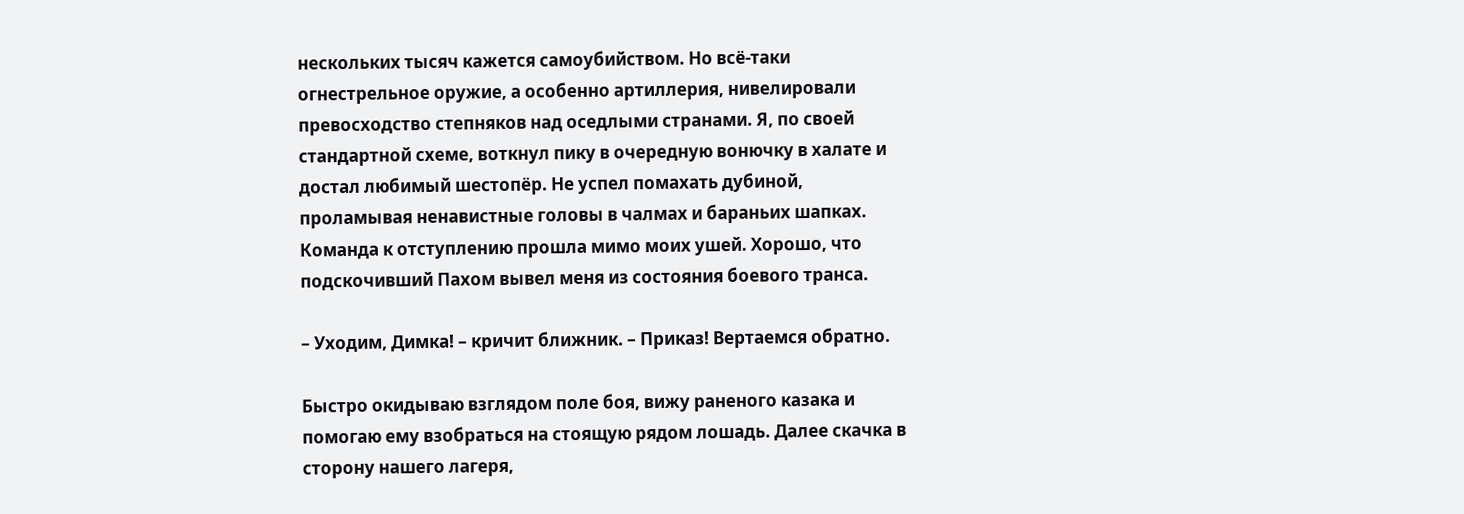нескольких тысяч кажется самоубийством. Но всё-таки огнестрельное оружие, а особенно артиллерия, нивелировали превосходство степняков над оседлыми странами. Я, по своей стандартной схеме, воткнул пику в очередную вонючку в халате и достал любимый шестопёр. Не успел помахать дубиной, проламывая ненавистные головы в чалмах и бараньих шапках. Команда к отступлению прошла мимо моих ушей. Хорошо, что подскочивший Пахом вывел меня из состояния боевого транса.

– Уходим, Димка! – кричит ближник. – Приказ! Вертаемся обратно.

Быстро окидываю взглядом поле боя, вижу раненого казака и помогаю ему взобраться на стоящую рядом лошадь. Далее скачка в сторону нашего лагеря,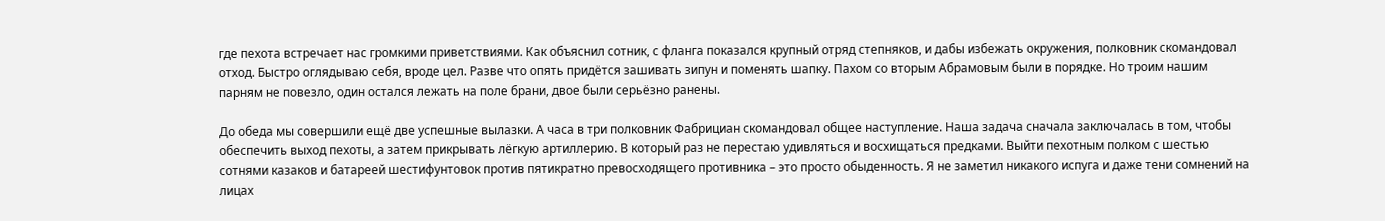где пехота встречает нас громкими приветствиями. Как объяснил сотник, с фланга показался крупный отряд степняков, и дабы избежать окружения, полковник скомандовал отход. Быстро оглядываю себя, вроде цел. Разве что опять придётся зашивать зипун и поменять шапку. Пахом со вторым Абрамовым были в порядке. Но троим нашим парням не повезло, один остался лежать на поле брани, двое были серьёзно ранены.

До обеда мы совершили ещё две успешные вылазки. А часа в три полковник Фабрициан скомандовал общее наступление. Наша задача сначала заключалась в том, чтобы обеспечить выход пехоты, а затем прикрывать лёгкую артиллерию. В который раз не перестаю удивляться и восхищаться предками. Выйти пехотным полком с шестью сотнями казаков и батареей шестифунтовок против пятикратно превосходящего противника – это просто обыденность. Я не заметил никакого испуга и даже тени сомнений на лицах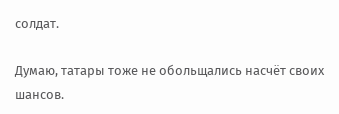солдат.

Думаю, татары тоже не обольщались насчёт своих шансов.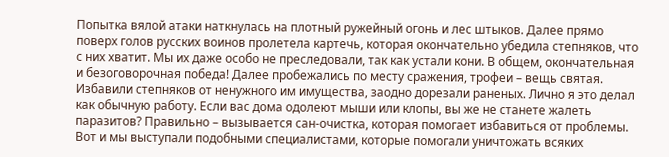Попытка вялой атаки наткнулась на плотный ружейный огонь и лес штыков. Далее прямо поверх голов русских воинов пролетела картечь, которая окончательно убедила степняков, что с них хватит. Мы их даже особо не преследовали, так как устали кони. В общем, окончательная и безоговорочная победа! Далее пробежались по месту сражения, трофеи – вещь святая. Избавили степняков от ненужного им имущества, заодно дорезали раненых. Лично я это делал как обычную работу. Если вас дома одолеют мыши или клопы, вы же не станете жалеть паразитов? Правильно – вызывается сан-очистка, которая помогает избавиться от проблемы. Вот и мы выступали подобными специалистами, которые помогали уничтожать всяких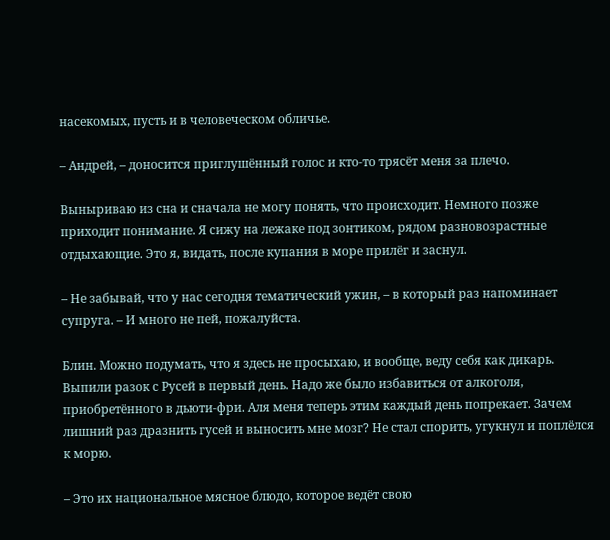насекомых, пусть и в человеческом обличье.

– Андрей, – доносится приглушённый голос и кто-то трясёт меня за плечо.

Выныриваю из сна и сначала не могу понять, что происходит. Немного позже приходит понимание. Я сижу на лежаке под зонтиком, рядом разновозрастные отдыхающие. Это я, видать, после купания в море прилёг и заснул.

– Не забывай, что у нас сегодня тематический ужин, – в который раз напоминает супруга. – И много не пей, пожалуйста.

Блин. Можно подумать, что я здесь не просыхаю, и вообще, веду себя как дикарь. Выпили разок с Русей в первый день. Надо же было избавиться от алкоголя, приобретённого в дьюти-фри. Аля меня теперь этим каждый день попрекает. Зачем лишний раз дразнить гусей и выносить мне мозг? Не стал спорить, угукнул и поплёлся к морю.

– Это их национальное мясное блюдо, которое ведёт свою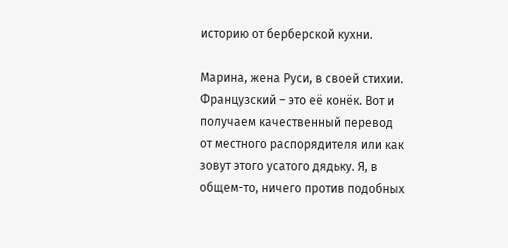историю от берберской кухни.

Марина, жена Руси, в своей стихии. Французский – это её конёк. Вот и получаем качественный перевод от местного распорядителя или как зовут этого усатого дядьку. Я, в общем-то, ничего против подобных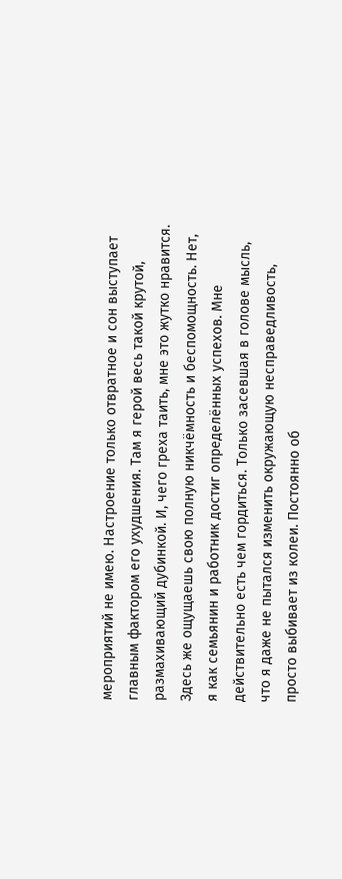мероприятий не имею. Настроение только отвратное и сон выступает главным фактором его ухудшения. Там я герой весь такой крутой, размахивающий дубинкой. И, чего греха таить, мне это жутко нравится. Здесь же ощущаешь свою полную никчёмность и беспомощность. Нет, я как семьянин и работник достиг определённых успехов. Мне действительно есть чем гордиться. Только засевшая в голове мысль, что я даже не пытался изменить окружающую несправедливость, просто выбивает из колеи. Постоянно об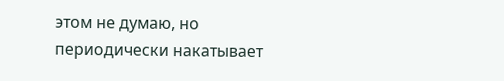этом не думаю, но периодически накатывает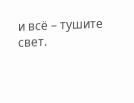и всё – тушите свет.